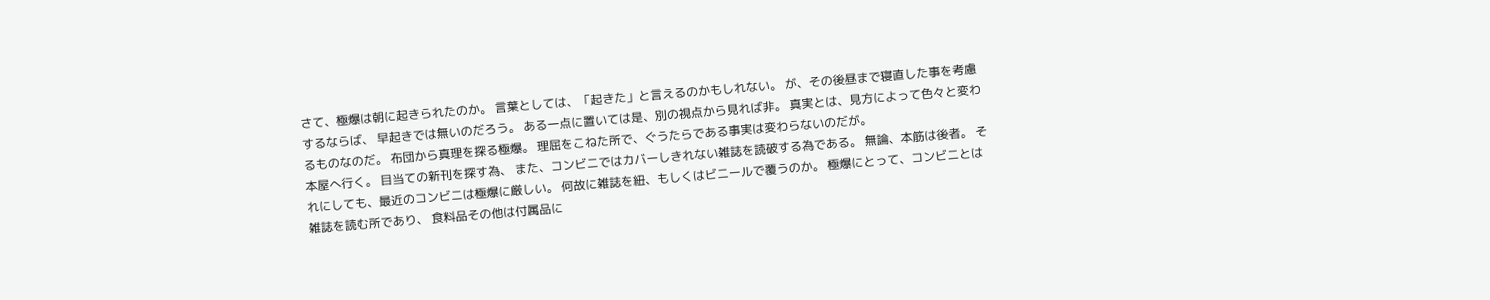さて、極爆は朝に起きられたのか。 言葉としては、「起きた」と言えるのかもしれない。 が、その後昼まで寝直した事を考慮するならば、 早起きでは無いのだろう。 ある一点に置いては是、別の視点から見れば非。 真実とは、見方によって色々と変わるものなのだ。 布団から真理を探る極爆。 理屈をこねた所で、ぐうたらである事実は変わらないのだが。
本屋へ行く。 目当ての新刊を探す為、 また、コンビニではカバーしきれない雑誌を読破する為である。 無論、本筋は後者。 それにしても、最近のコンビニは極爆に厳しい。 何故に雑誌を紐、もしくはビニールで覆うのか。 極爆にとって、コンビニとは雑誌を読む所であり、 食料品その他は付属品に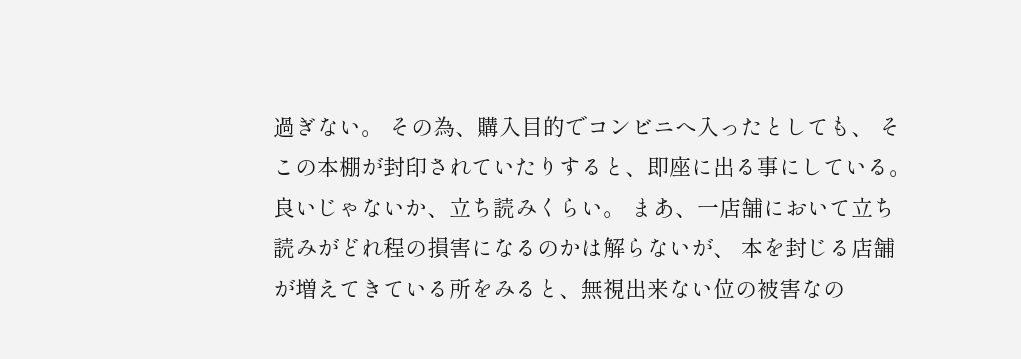過ぎない。 その為、購入目的でコンビニへ入ったとしても、 そこの本棚が封印されていたりすると、即座に出る事にしている。 良いじゃないか、立ち読みくらい。 まあ、一店舗において立ち読みがどれ程の損害になるのかは解らないが、 本を封じる店舗が増えてきている所をみると、無視出来ない位の被害なの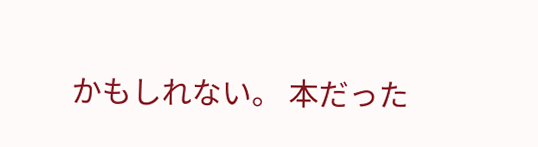かもしれない。 本だった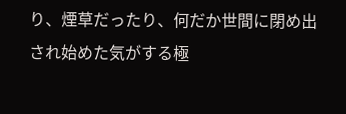り、煙草だったり、何だか世間に閉め出され始めた気がする極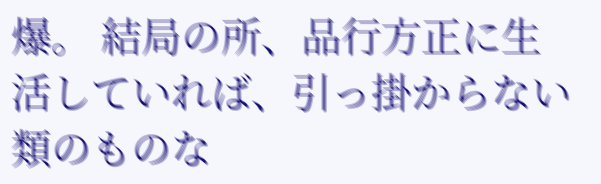爆。 結局の所、品行方正に生活していれば、引っ掛からない類のものな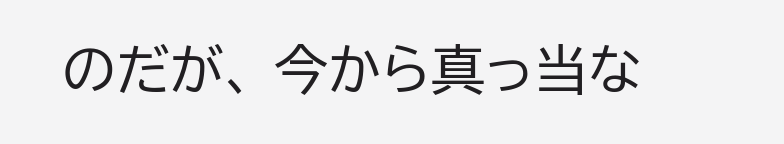のだが、 今から真っ当な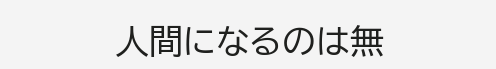人間になるのは無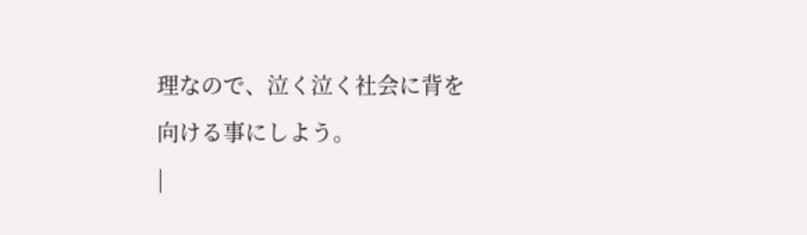理なので、泣く泣く社会に背を向ける事にしよう。
|